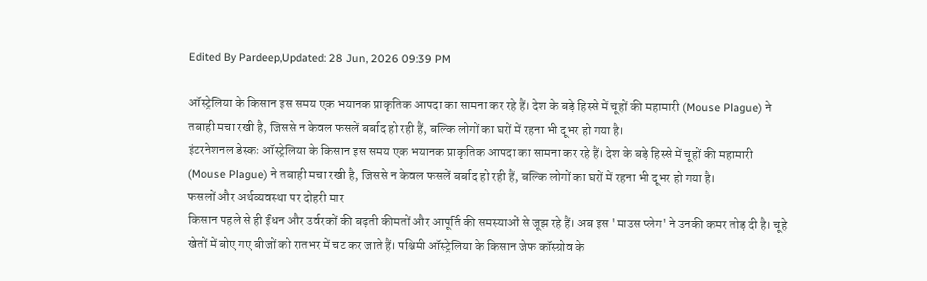Edited By Pardeep,Updated: 28 Jun, 2026 09:39 PM

ऑस्ट्रेलिया के किसान इस समय एक भयानक प्राकृतिक आपदा का सामना कर रहे हैं। देश के बड़े हिस्से में चूहों की महामारी (Mouse Plague) ने तबाही मचा रखी है, जिससे न केवल फसलें बर्बाद हो रही हैं, बल्कि लोगों का घरों में रहना भी दूभर हो गया है।
इंटरनेशनल डेस्कः ऑस्ट्रेलिया के किसान इस समय एक भयानक प्राकृतिक आपदा का सामना कर रहे हैं। देश के बड़े हिस्से में चूहों की महामारी (Mouse Plague) ने तबाही मचा रखी है, जिससे न केवल फसलें बर्बाद हो रही हैं, बल्कि लोगों का घरों में रहना भी दूभर हो गया है।
फसलों और अर्थव्यवस्था पर दोहरी मार
किसान पहले से ही ईंधन और उर्वरकों की बढ़ती कीमतों और आपूर्ति की समस्याओं से जूझ रहे हैं। अब इस 'माउस प्लेग' ने उनकी कमर तोड़ दी है। चूहे खेतों में बोए गए बीजों को रातभर में चट कर जाते हैं। पश्चिमी ऑस्ट्रेलिया के किसान जेफ कॉस्ग्रोव के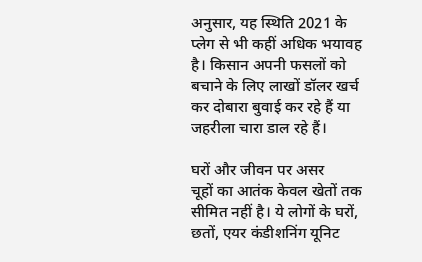अनुसार, यह स्थिति 2021 के प्लेग से भी कहीं अधिक भयावह है। किसान अपनी फसलों को बचाने के लिए लाखों डॉलर खर्च कर दोबारा बुवाई कर रहे हैं या जहरीला चारा डाल रहे हैं।

घरों और जीवन पर असर
चूहों का आतंक केवल खेतों तक सीमित नहीं है। ये लोगों के घरों, छतों, एयर कंडीशनिंग यूनिट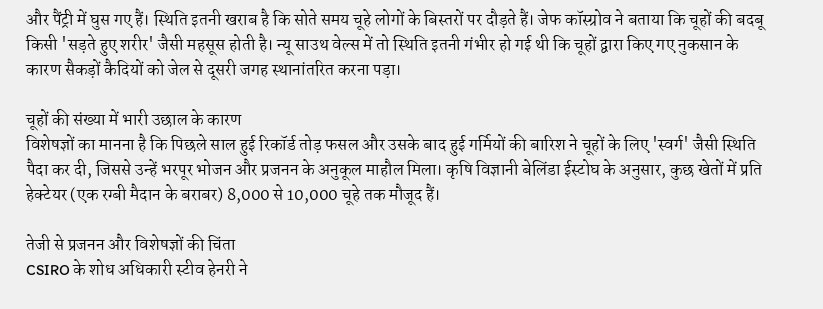और पैंट्री में घुस गए हैं। स्थिति इतनी खराब है कि सोते समय चूहे लोगों के बिस्तरों पर दौड़ते हैं। जेफ कॉस्ग्रोव ने बताया कि चूहों की बदबू किसी 'सड़ते हुए शरीर' जैसी महसूस होती है। न्यू साउथ वेल्स में तो स्थिति इतनी गंभीर हो गई थी कि चूहों द्वारा किए गए नुकसान के कारण सैकड़ों कैदियों को जेल से दूसरी जगह स्थानांतरित करना पड़ा।

चूहों की संख्या में भारी उछाल के कारण
विशेषज्ञों का मानना है कि पिछले साल हुई रिकॉर्ड तोड़ फसल और उसके बाद हुई गर्मियों की बारिश ने चूहों के लिए 'स्वर्ग' जैसी स्थिति पैदा कर दी, जिससे उन्हें भरपूर भोजन और प्रजनन के अनुकूल माहौल मिला। कृषि विज्ञानी बेलिंडा ईस्टोघ के अनुसार, कुछ खेतों में प्रति हेक्टेयर (एक रग्बी मैदान के बराबर) 8,000 से 10,000 चूहे तक मौजूद हैं।

तेजी से प्रजनन और विशेषज्ञों की चिंता
CSIRO के शोध अधिकारी स्टीव हेनरी ने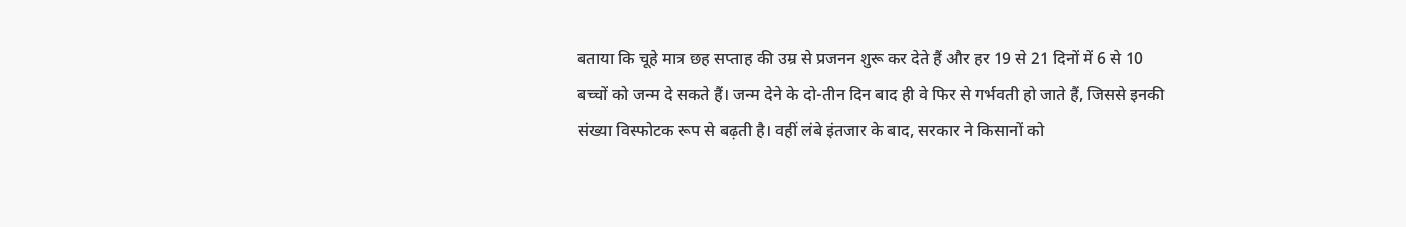बताया कि चूहे मात्र छह सप्ताह की उम्र से प्रजनन शुरू कर देते हैं और हर 19 से 21 दिनों में 6 से 10 बच्चों को जन्म दे सकते हैं। जन्म देने के दो-तीन दिन बाद ही वे फिर से गर्भवती हो जाते हैं, जिससे इनकी संख्या विस्फोटक रूप से बढ़ती है। वहीं लंबे इंतजार के बाद, सरकार ने किसानों को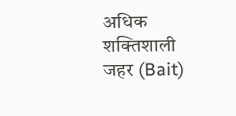अधिक शक्तिशाली जहर (Bait)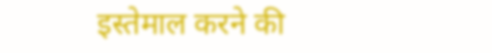इस्तेमाल करने की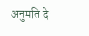अनुमति दे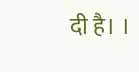दी है। ।